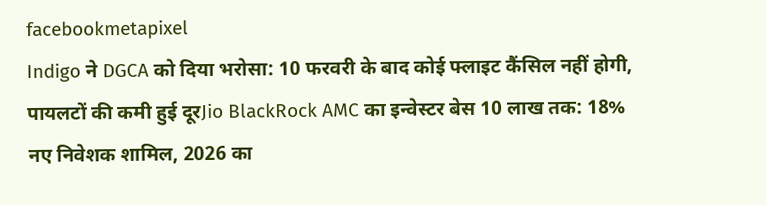facebookmetapixel
Indigo ने DGCA को दिया भरोसा: 10 फरवरी के बाद कोई फ्लाइट कैंसिल नहीं होगी, पायलटों की कमी हुई दूरJio BlackRock AMC का इन्वेस्टर बेस 10 लाख तक: 18% नए निवेशक शामिल, 2026 का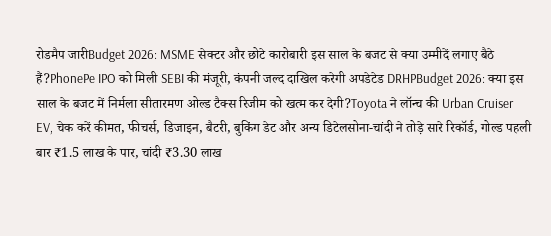रोडमैप जारीBudget 2026: MSME सेक्टर और छोटे कारोबारी इस साल के बजट से क्या उम्मीदें लगाए बैठे हैं?PhonePe IPO को मिली SEBI की मंजूरी, कंपनी जल्द दाखिल करेगी अपडेटेड DRHPBudget 2026: क्या इस साल के बजट में निर्मला सीतारमण ओल्ड टैक्स रिजीम को खत्म कर देगी?Toyota ने लॉन्च की Urban Cruiser EV, चेक करें कीमत, फीचर्स, डिजाइन, बैटरी, बुकिंग डेट और अन्य डिटेलसोना-चांदी ने तोड़े सारे रिकॉर्ड, गोल्ड पहली बार ₹1.5 लाख के पार, चांदी ₹3.30 लाख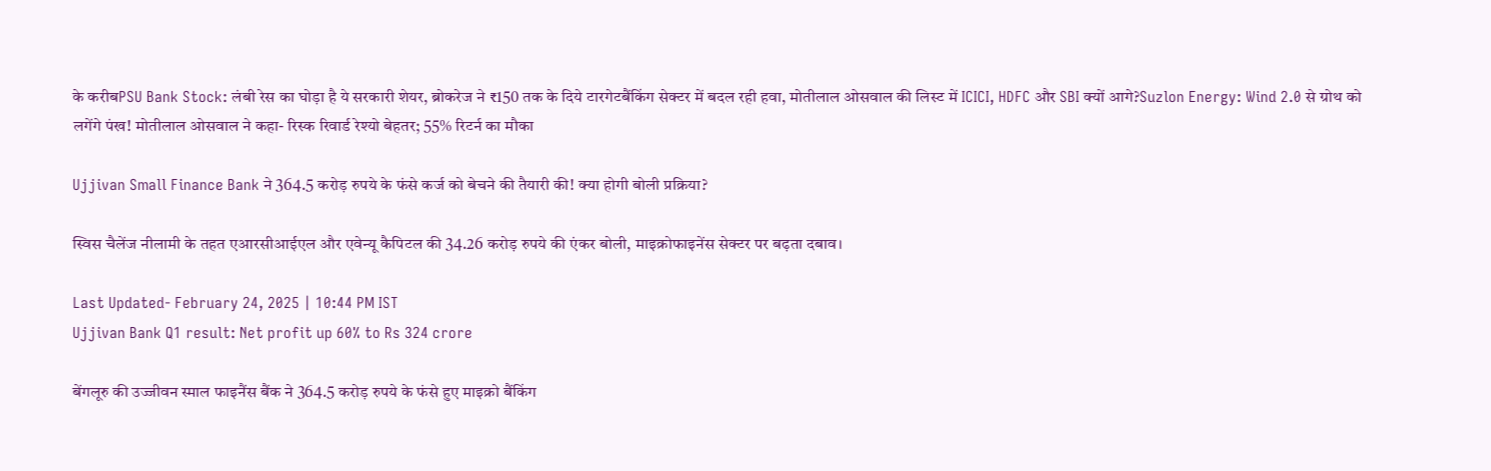के करीबPSU Bank Stock: लंबी रेस का घोड़ा है ये सरकारी शेयर, ब्रोकरेज ने ₹150 तक के दिये टारगेटबैंकिंग सेक्टर में बदल रही हवा, मोतीलाल ओसवाल की लिस्ट में ICICI, HDFC और SBI क्यों आगे?Suzlon Energy: Wind 2.0 से ग्रोथ को लगेंगे पंख! मोतीलाल ओसवाल ने कहा- रिस्क रिवार्ड रेश्यो बेहतर; 55% रिटर्न का मौका

Ujjivan Small Finance Bank ने 364.5 करोड़ रुपये के फंसे कर्ज को बेचने की तैयारी की! क्या होगी बोली प्रक्रिया?

स्विस चैलेंज नीलामी के तहत एआरसीआईएल और एवेन्यू कैपिटल की 34.26 करोड़ रुपये की एंकर बोली, माइक्रोफाइनेंस सेक्टर पर बढ़ता दबाव।

Last Updated- February 24, 2025 | 10:44 PM IST
Ujjivan Bank Q1 result: Net profit up 60% to Rs 324 crore

बेंगलूरु की उज्जीवन स्माल फाइनैंस बैंक ने 364.5 करोड़ रुपये के फंसे हुए माइक्रो बैंकिंग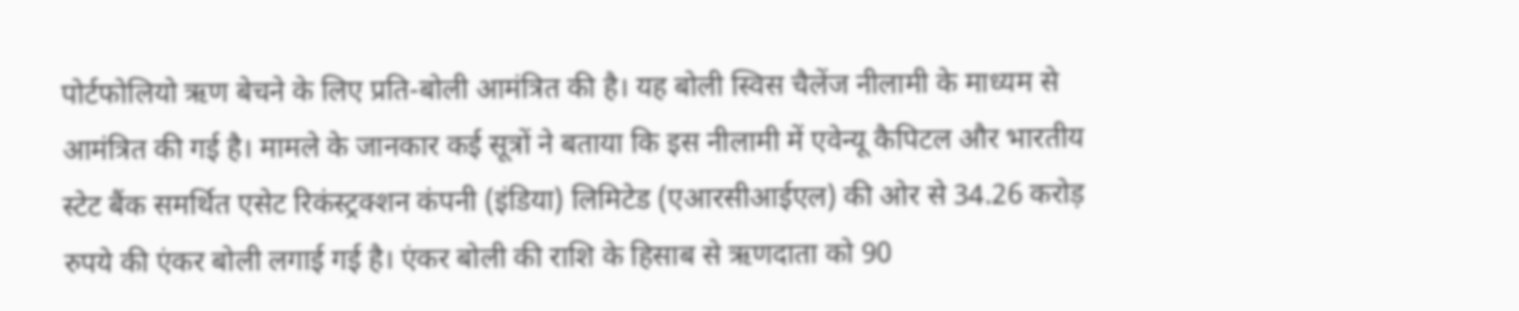पोर्टफोलियो ऋण बेचने के लिए प्रति-बोली आमंत्रित की है। यह बोली स्विस चैलेंज नीलामी के माध्यम से आमंत्रित की गई है। मामले के जानकार कई सूत्रों ने बताया कि इस नीलामी में एवेन्यू कैपिटल और भारतीय स्टेट बैंक समर्थित एसेट रिकंस्ट्रक्शन कंपनी (इंडिया) लिमिटेड (एआरसीआईएल) की ओर से 34.26 करोड़ रुपये की एंकर बोली लगाई गई है। एंकर बोली की राशि के हिसाब से ऋणदाता को 90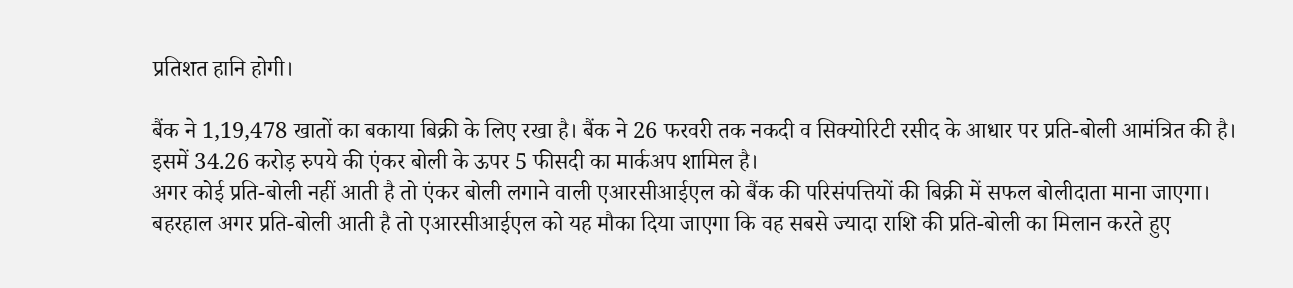प्रतिशत हानि होगी।

बैंक ने 1,19,478 खातों का बकाया बिक्री के लिए रखा है। बैंक ने 26 फरवरी तक नकदी व सिक्योरिटी रसीद के आधार पर प्रति-बोली आमंत्रित की है। इसमें 34.26 करोड़ रुपये की एंकर बोली के ऊपर 5 फीसदी का मार्कअप शामिल है।
अगर कोई प्रति-बोली नहीं आती है तो एंकर बोली लगाने वाली एआरसीआईएल को बैंक की परिसंपत्तियों की बिक्री में सफल बोलीदाता माना जाएगा। बहरहाल अगर प्रति-बोली आती है तो एआरसीआईएल को यह मौका दिया जाएगा कि वह सबसे ज्यादा राशि की प्रति-बोली का मिलान करते हुए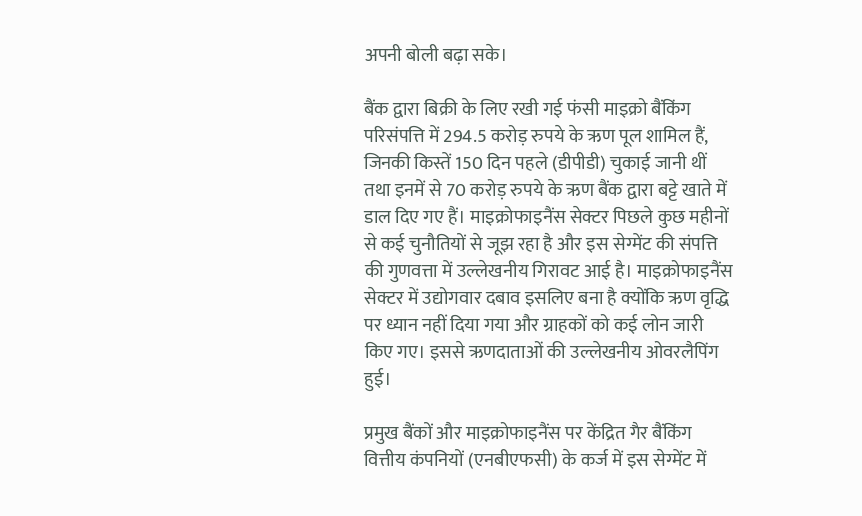अपनी बोली बढ़ा सके।

बैंक द्वारा बिक्री के लिए रखी गई फंसी माइक्रो बैंकिंग परिसंपत्ति में 294.5 करोड़ रुपये के ऋण पूल शामिल हैं, जिनकी किस्तें 150 दिन पहले (डीपीडी) चुकाई जानी थीं तथा इनमें से 70 करोड़ रुपये के ऋण बैंक द्वारा बट्टे खाते में डाल दिए गए हैं। माइक्रोफाइनैंस सेक्टर पिछले कुछ महीनों से कई चुनौतियों से जूझ रहा है और इस सेग्मेंट की संपत्ति की गुणवत्ता में उल्लेखनीय गिरावट आई है। माइक्रोफाइनैंस सेक्टर में उद्योगवार दबाव इसलिए बना है क्योंकि ऋण वृद्धि पर ध्यान नहीं दिया गया और ग्राहकों को कई लोन जारी किए गए। इससे ऋणदाताओं की उल्लेखनीय ओवरलैपिंग हुई।

प्रमुख बैंकों और माइक्रोफाइनैंस पर केंद्रित गैर बैंकिंग वित्तीय कंपनियों (एनबीएफसी) के कर्ज में इस सेग्मेंट में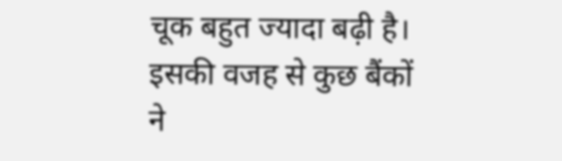चूक बहुत ज्यादा बढ़ी है। इसकी वजह से कुछ बैंकों ने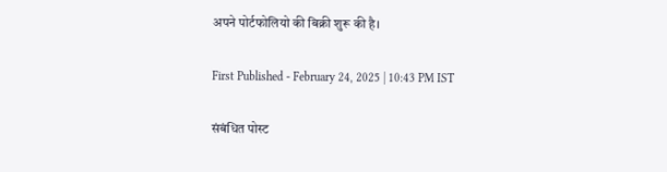अपने पोर्टफोलियो की बिक्री शुरू की है।

First Published - February 24, 2025 | 10:43 PM IST

संबंधित पोस्ट